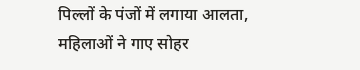पिल्लों के पंजों में लगाया आलता, महिलाओं ने गाए सोहर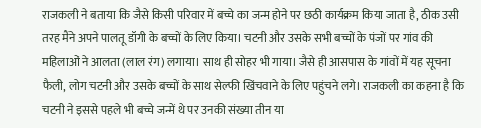राजकली ने बताया कि जैसे किसी परिवार में बच्चे का जन्म होने पर छठी कार्यक्रम किया जाता है, ठीक उसी तरह मैंने अपने पालतू डॉगी के बच्चों के लिए किया। चटनी और उसके सभी बच्चों के पंजों पर गांव की महिलाओं ने आलता (लाल रंग) लगाया। साथ ही सोहर भी गाया। जैसे ही आसपास के गांवों में यह सूचना फैली, लोग चटनी और उसके बच्चों के साथ सेल्फी खिंचवाने के लिए पहुंचने लगे। राजकली का कहना है कि चटनी ने इससे पहले भी बच्चे जन्में थे पर उनकी संख्या तीन या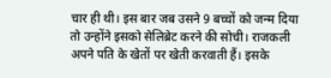चार ही थी। इस बार जब उसने 9 बच्चों को जन्म दिया तो उन्होंने इसको सेलिब्रेट करने की सोची। राजकली अपने पति के खेतों पर खेती करवाती हैं। इसके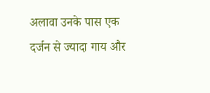अलावा उनके पास एक दर्जन से ज्यादा गाय और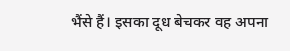भैंसे हैं। इसका दूध बेचकर वह अपना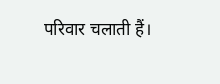परिवार चलाती हैं।